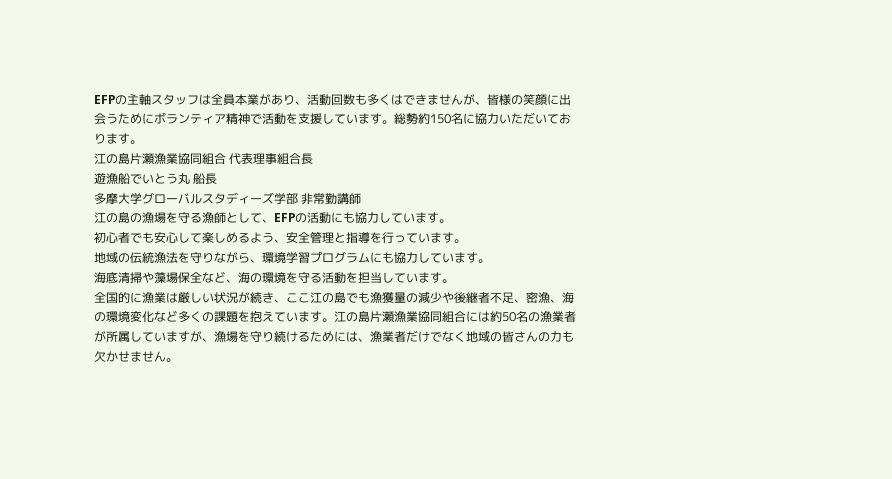EFPの主軸スタッフは全員本業があり、活動回数も多くはできませんが、皆様の笑顔に出会うためにボランティア精神で活動を支援しています。総勢約150名に協力いただいております。
江の島片瀬漁業協同組合 代表理事組合長
遊漁船でいとう丸 船長
多摩大学グローバルスタディーズ学部 非常勤講師
江の島の漁場を守る漁師として、EFPの活動にも協力しています。
初心者でも安心して楽しめるよう、安全管理と指導を行っています。
地域の伝統漁法を守りながら、環境学習プログラムにも協力しています。
海底清掃や藻場保全など、海の環境を守る活動を担当しています。
全国的に漁業は厳しい状況が続き、ここ江の島でも漁獲量の減少や後継者不足、密漁、海の環境変化など多くの課題を抱えています。江の島片瀬漁業協同組合には約50名の漁業者が所属していますが、漁場を守り続けるためには、漁業者だけでなく地域の皆さんの力も欠かせません。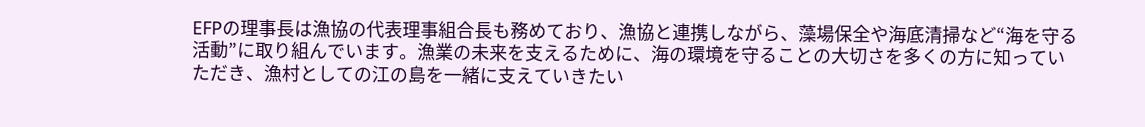EFPの理事長は漁協の代表理事組合長も務めており、漁協と連携しながら、藻場保全や海底清掃など“海を守る活動”に取り組んでいます。漁業の未来を支えるために、海の環境を守ることの大切さを多くの方に知っていただき、漁村としての江の島を一緒に支えていきたい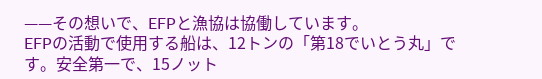——その想いで、EFPと漁協は協働しています。
EFPの活動で使用する船は、12トンの「第18でいとう丸」です。安全第一で、15ノット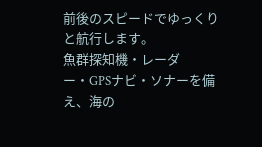前後のスピードでゆっくりと航行します。
魚群探知機・レーダー・GPSナビ・ソナーを備え、海の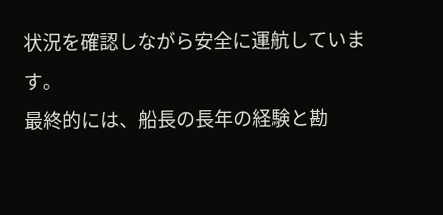状況を確認しながら安全に運航しています。
最終的には、船長の長年の経験と勘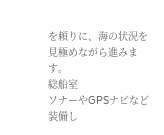を頼りに、海の状況を見極めながら進みます。
総船室
ソナーやGPSナビなど装備し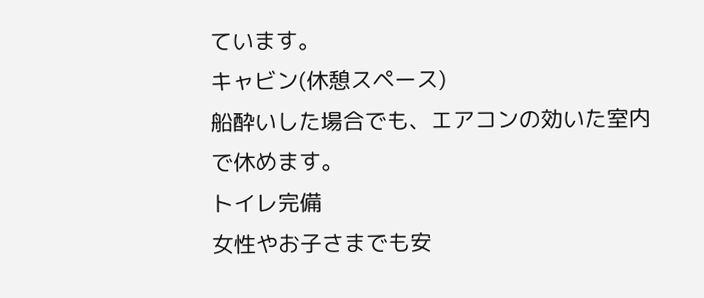ています。
キャビン(休憩スペース)
船酔いした場合でも、エアコンの効いた室内で休めます。
トイレ完備
女性やお子さまでも安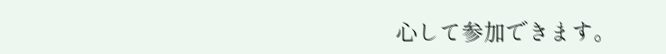心して参加できます。